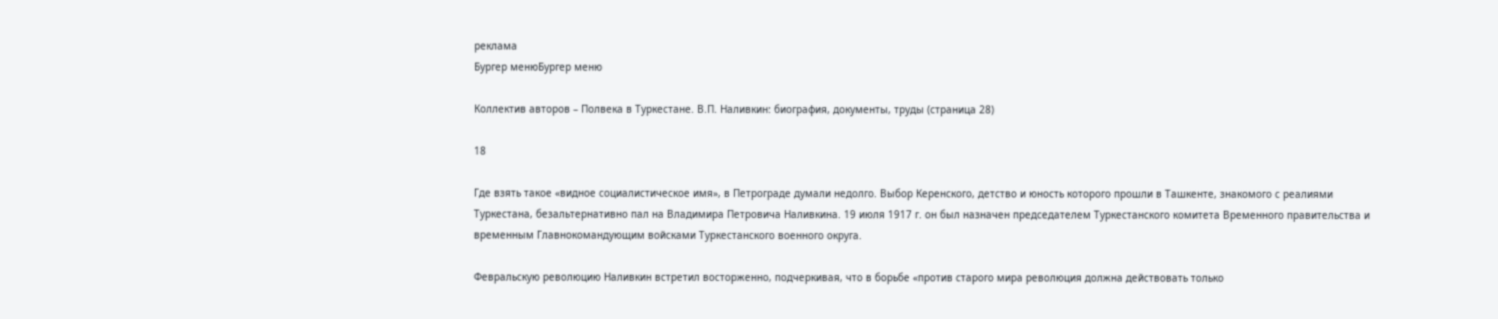реклама
Бургер менюБургер меню

Коллектив авторов – Полвека в Туркестане. В.П. Наливкин: биография, документы, труды (страница 28)

18

Где взять такое «видное социалистическое имя», в Петрограде думали недолго. Выбор Керенского, детство и юность которого прошли в Ташкенте, знакомого с реалиями Туркестана, безальтернативно пал на Владимира Петровича Наливкина. 19 июля 1917 г. он был назначен председателем Туркестанского комитета Временного правительства и временным Главнокомандующим войсками Туркестанского военного округа.

Февральскую революцию Наливкин встретил восторженно, подчеркивая, что в борьбе «против старого мира революция должна действовать только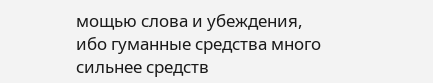мощью слова и убеждения, ибо гуманные средства много сильнее средств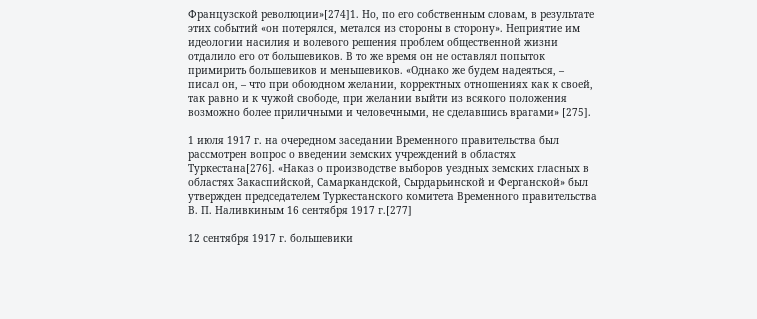Французской революции»[274]1. Но, по его собственным словам, в результате этих событий «он потерялся, метался из стороны в сторону». Неприятие им идеологии насилия и волевого решения проблем общественной жизни отдалило его от большевиков. В то же время он не оставлял попыток примирить большевиков и меньшевиков. «Однако же будем надеяться, – писал он, – что при обоюдном желании, корректных отношениях как к своей, так равно и к чужой свободе, при желании выйти из всякого положения возможно более приличными и человечными, не сделавшись врагами» [275].

1 июля 1917 г. на очередном заседании Временного правительства был рассмотрен вопрос о введении земских учреждений в областях Туркестана[276]. «Наказ о производстве выборов уездных земских гласных в областях Закаспийской, Самаркандской, Сырдарьинской и Ферганской» был утвержден председателем Туркестанского комитета Временного правительства В. П. Наливкиным 16 сентября 1917 г.[277]

12 сентября 1917 г. большевики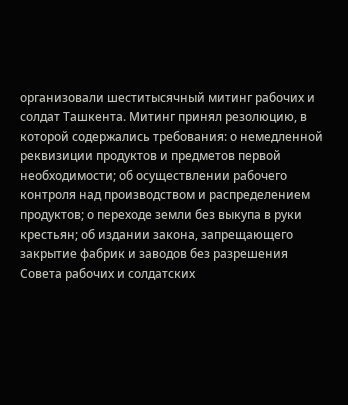организовали шеститысячный митинг рабочих и солдат Ташкента. Митинг принял резолюцию, в которой содержались требования: о немедленной реквизиции продуктов и предметов первой необходимости; об осуществлении рабочего контроля над производством и распределением продуктов; о переходе земли без выкупа в руки крестьян; об издании закона, запрещающего закрытие фабрик и заводов без разрешения Совета рабочих и солдатских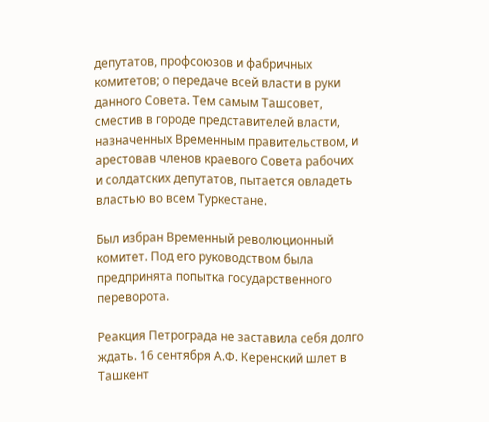депутатов, профсоюзов и фабричных комитетов; о передаче всей власти в руки данного Совета. Тем самым Ташсовет, сместив в городе представителей власти, назначенных Временным правительством, и арестовав членов краевого Совета рабочих и солдатских депутатов, пытается овладеть властью во всем Туркестане.

Был избран Временный революционный комитет. Под его руководством была предпринята попытка государственного переворота.

Реакция Петрограда не заставила себя долго ждать. 16 сентября А.Ф. Керенский шлет в Ташкент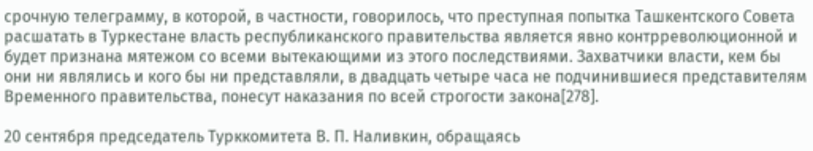срочную телеграмму, в которой, в частности, говорилось, что преступная попытка Ташкентского Совета расшатать в Туркестане власть республиканского правительства является явно контрреволюционной и будет признана мятежом со всеми вытекающими из этого последствиями. Захватчики власти, кем бы они ни являлись и кого бы ни представляли, в двадцать четыре часа не подчинившиеся представителям Временного правительства, понесут наказания по всей строгости закона[278].

20 сентября председатель Турккомитета В. П. Наливкин, обращаясь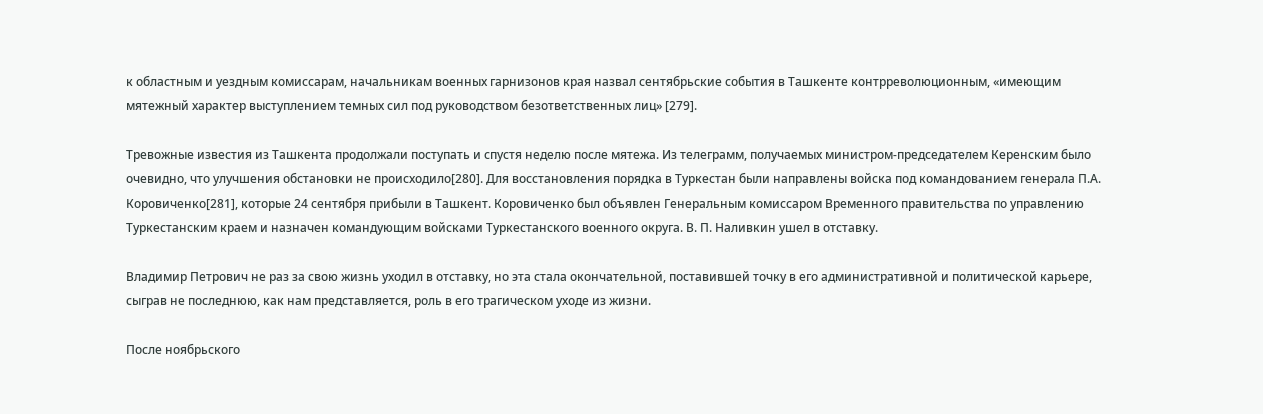к областным и уездным комиссарам, начальникам военных гарнизонов края назвал сентябрьские события в Ташкенте контрреволюционным, «имеющим мятежный характер выступлением темных сил под руководством безответственных лиц» [279].

Тревожные известия из Ташкента продолжали поступать и спустя неделю после мятежа. Из телеграмм, получаемых министром-председателем Керенским было очевидно, что улучшения обстановки не происходило[280]. Для восстановления порядка в Туркестан были направлены войска под командованием генерала П.А. Коровиченко[281], которые 24 сентября прибыли в Ташкент. Коровиченко был объявлен Генеральным комиссаром Временного правительства по управлению Туркестанским краем и назначен командующим войсками Туркестанского военного округа. В. П. Наливкин ушел в отставку.

Владимир Петрович не раз за свою жизнь уходил в отставку, но эта стала окончательной, поставившей точку в его административной и политической карьере, сыграв не последнюю, как нам представляется, роль в его трагическом уходе из жизни.

После ноябрьского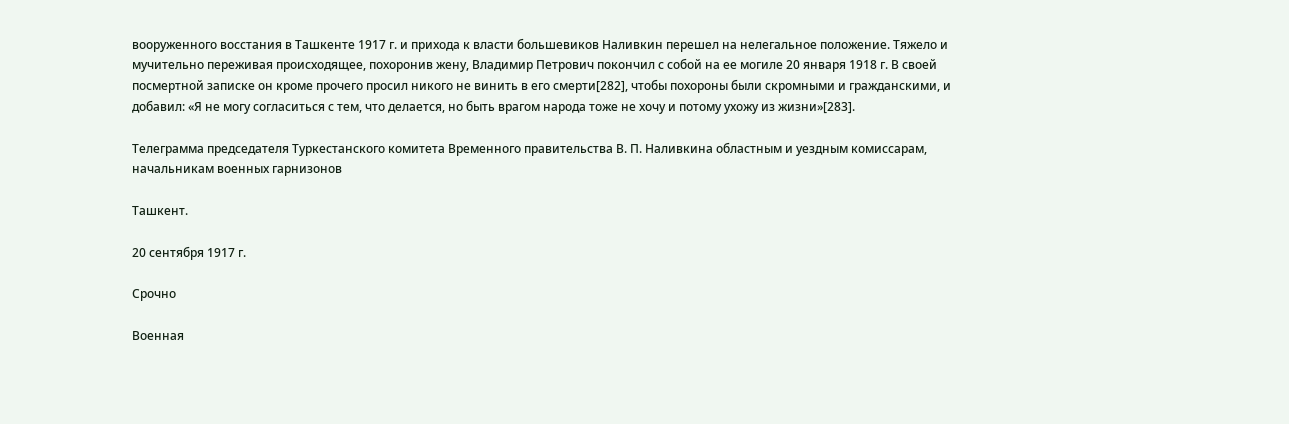вооруженного восстания в Ташкенте 1917 г. и прихода к власти большевиков Наливкин перешел на нелегальное положение. Тяжело и мучительно переживая происходящее, похоронив жену, Владимир Петрович покончил с собой на ее могиле 20 января 1918 г. В своей посмертной записке он кроме прочего просил никого не винить в его смерти[282], чтобы похороны были скромными и гражданскими, и добавил: «Я не могу согласиться с тем, что делается, но быть врагом народа тоже не хочу и потому ухожу из жизни»[283].

Телеграмма председателя Туркестанского комитета Временного правительства В. П. Наливкина областным и уездным комиссарам, начальникам военных гарнизонов

Ташкент.

20 сентября 1917 г.

Срочно

Военная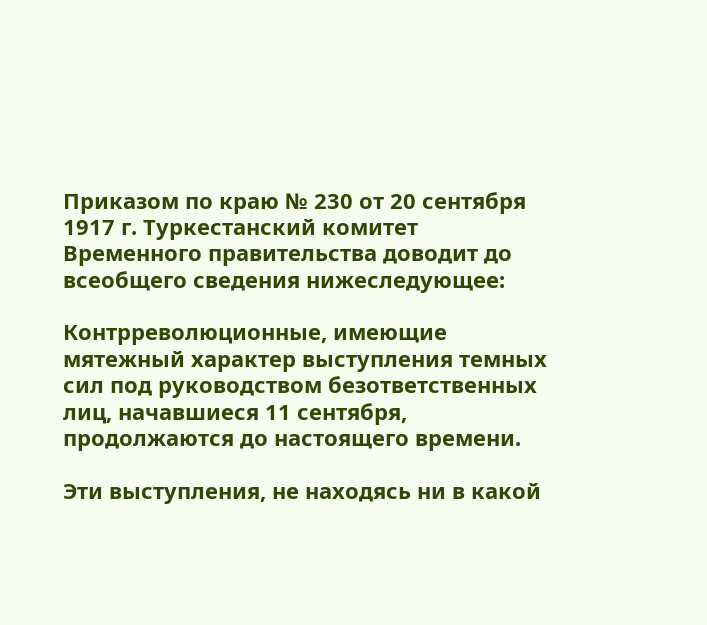Приказом по краю № 230 от 20 сентября 1917 г. Туркестанский комитет Временного правительства доводит до всеобщего сведения нижеследующее:

Контрреволюционные, имеющие мятежный характер выступления темных сил под руководством безответственных лиц, начавшиеся 11 сентября, продолжаются до настоящего времени.

Эти выступления, не находясь ни в какой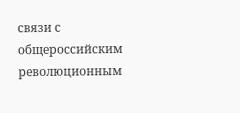связи с общероссийским революционным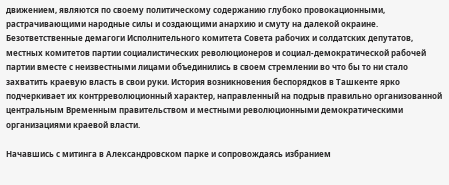движением, являются по своему политическому содержанию глубоко провокационными, растрачивающими народные силы и создающими анархию и смуту на далекой окраине. Безответственные демагоги Исполнительного комитета Совета рабочих и солдатских депутатов, местных комитетов партии социалистических революционеров и социал-демократической рабочей партии вместе с неизвестными лицами объединились в своем стремлении во что бы то ни стало захватить краевую власть в свои руки. История возникновения беспорядков в Ташкенте ярко подчеркивает их контрреволюционный характер, направленный на подрыв правильно организованной центральным Временным правительством и местными революционными демократическими организациями краевой власти.

Начавшись с митинга в Александровском парке и сопровождаясь избранием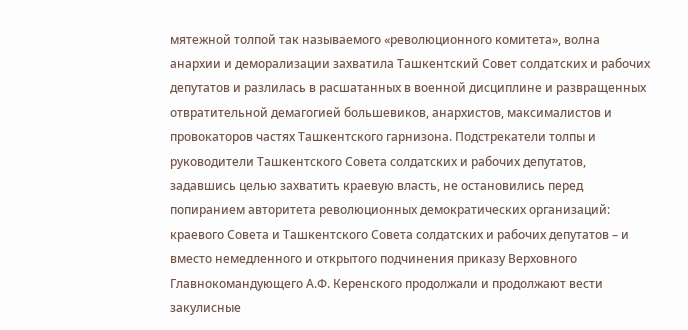мятежной толпой так называемого «революционного комитета», волна анархии и деморализации захватила Ташкентский Совет солдатских и рабочих депутатов и разлилась в расшатанных в военной дисциплине и развращенных отвратительной демагогией большевиков, анархистов, максималистов и провокаторов частях Ташкентского гарнизона. Подстрекатели толпы и руководители Ташкентского Совета солдатских и рабочих депутатов, задавшись целью захватить краевую власть, не остановились перед попиранием авторитета революционных демократических организаций: краевого Совета и Ташкентского Совета солдатских и рабочих депутатов – и вместо немедленного и открытого подчинения приказу Верховного Главнокомандующего А.Ф. Керенского продолжали и продолжают вести закулисные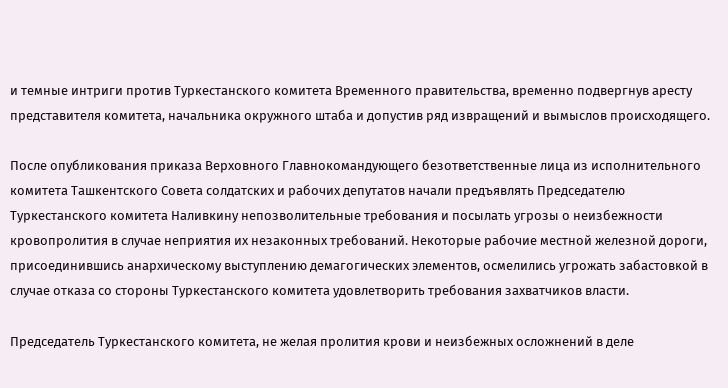и темные интриги против Туркестанского комитета Временного правительства, временно подвергнув аресту представителя комитета, начальника окружного штаба и допустив ряд извращений и вымыслов происходящего.

После опубликования приказа Верховного Главнокомандующего безответственные лица из исполнительного комитета Ташкентского Совета солдатских и рабочих депутатов начали предъявлять Председателю Туркестанского комитета Наливкину непозволительные требования и посылать угрозы о неизбежности кровопролития в случае неприятия их незаконных требований. Некоторые рабочие местной железной дороги, присоединившись анархическому выступлению демагогических элементов, осмелились угрожать забастовкой в случае отказа со стороны Туркестанского комитета удовлетворить требования захватчиков власти.

Председатель Туркестанского комитета, не желая пролития крови и неизбежных осложнений в деле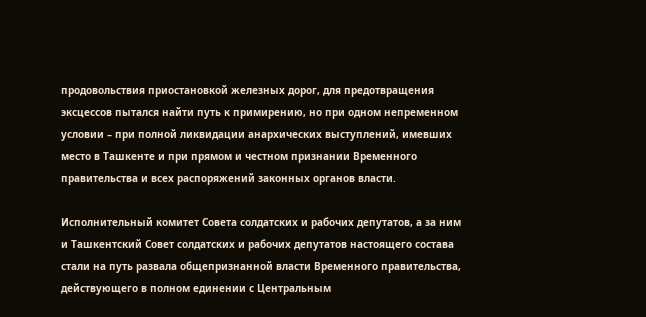продовольствия приостановкой железных дорог, для предотвращения эксцессов пытался найти путь к примирению, но при одном непременном условии – при полной ликвидации анархических выступлений, имевших место в Ташкенте и при прямом и честном признании Временного правительства и всех распоряжений законных органов власти.

Исполнительный комитет Совета солдатских и рабочих депутатов, а за ним и Ташкентский Совет солдатских и рабочих депутатов настоящего состава стали на путь развала общепризнанной власти Временного правительства, действующего в полном единении с Центральным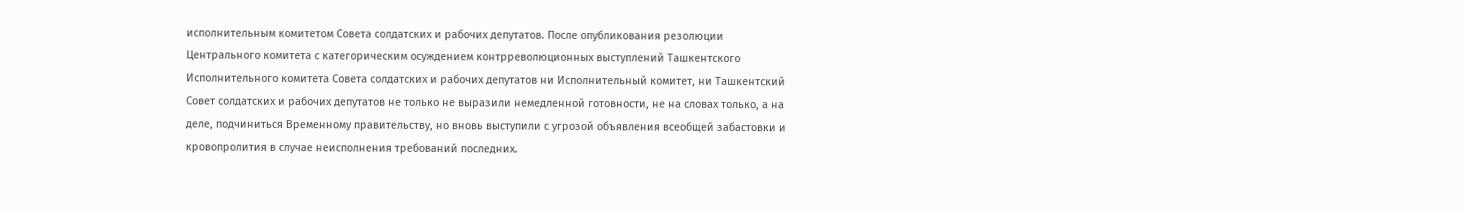исполнительным комитетом Совета солдатских и рабочих депутатов. После опубликования резолюции Центрального комитета с категорическим осуждением контрреволюционных выступлений Ташкентского Исполнительного комитета Совета солдатских и рабочих депутатов ни Исполнительный комитет, ни Ташкентский Совет солдатских и рабочих депутатов не только не выразили немедленной готовности, не на словах только, а на деле, подчиниться Временному правительству, но вновь выступили с угрозой объявления всеобщей забастовки и кровопролития в случае неисполнения требований последних.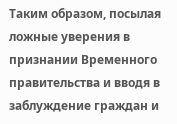Таким образом, посылая ложные уверения в признании Временного правительства и вводя в заблуждение граждан и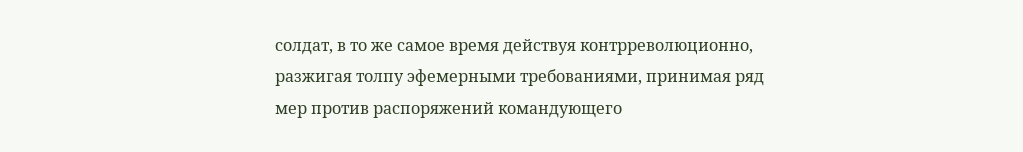солдат, в то же самое время действуя контрреволюционно, разжигая толпу эфемерными требованиями, принимая ряд мер против распоряжений командующего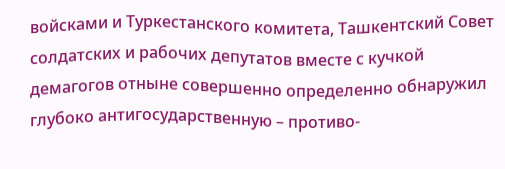войсками и Туркестанского комитета, Ташкентский Совет солдатских и рабочих депутатов вместе с кучкой демагогов отныне совершенно определенно обнаружил глубоко антигосударственную – противо-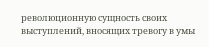революционную сущность своих выступлений, вносящих тревогу в умы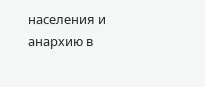населения и анархию в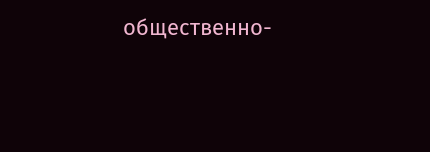общественно-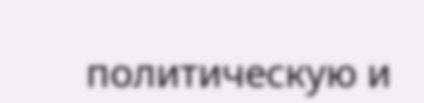политическую и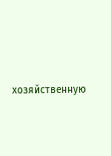хозяйственную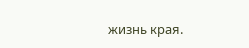жизнь края.